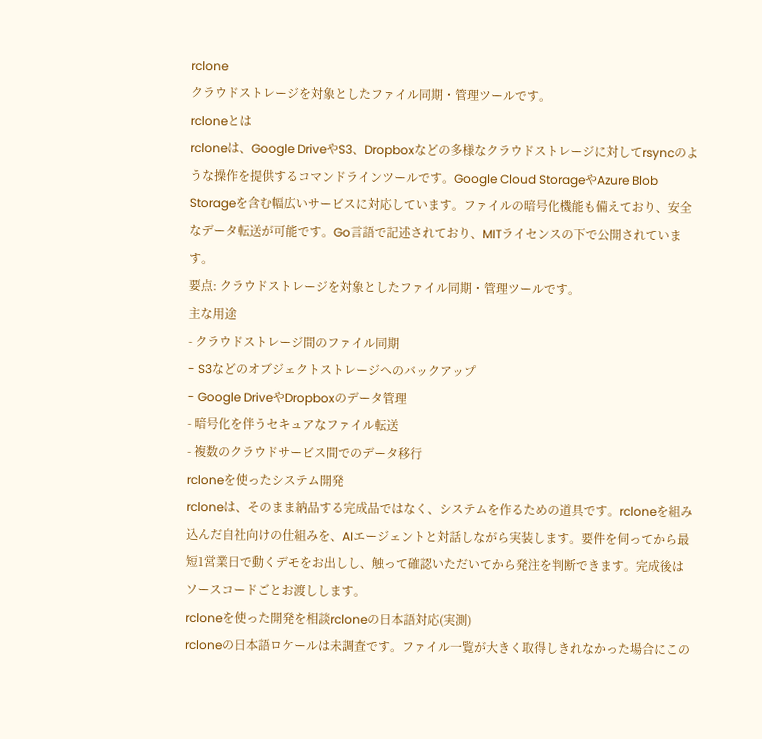rclone
クラウドストレージを対象としたファイル同期・管理ツールです。
rcloneとは
rcloneは、Google DriveやS3、Dropboxなどの多様なクラウドストレージに対してrsyncのような操作を提供するコマンドラインツールです。Google Cloud StorageやAzure Blob Storageを含む幅広いサービスに対応しています。ファイルの暗号化機能も備えており、安全なデータ転送が可能です。Go言語で記述されており、MITライセンスの下で公開されています。
要点: クラウドストレージを対象としたファイル同期・管理ツールです。
主な用途
- クラウドストレージ間のファイル同期
- S3などのオブジェクトストレージへのバックアップ
- Google DriveやDropboxのデータ管理
- 暗号化を伴うセキュアなファイル転送
- 複数のクラウドサービス間でのデータ移行
rcloneを使ったシステム開発
rcloneは、そのまま納品する完成品ではなく、システムを作るための道具です。rcloneを組み込んだ自社向けの仕組みを、AIエージェントと対話しながら実装します。要件を伺ってから最短1営業日で動くデモをお出しし、触って確認いただいてから発注を判断できます。完成後はソースコードごとお渡しします。
rcloneを使った開発を相談rcloneの日本語対応(実測)
rcloneの日本語ロケールは未調査です。ファイル一覧が大きく取得しきれなかった場合にこの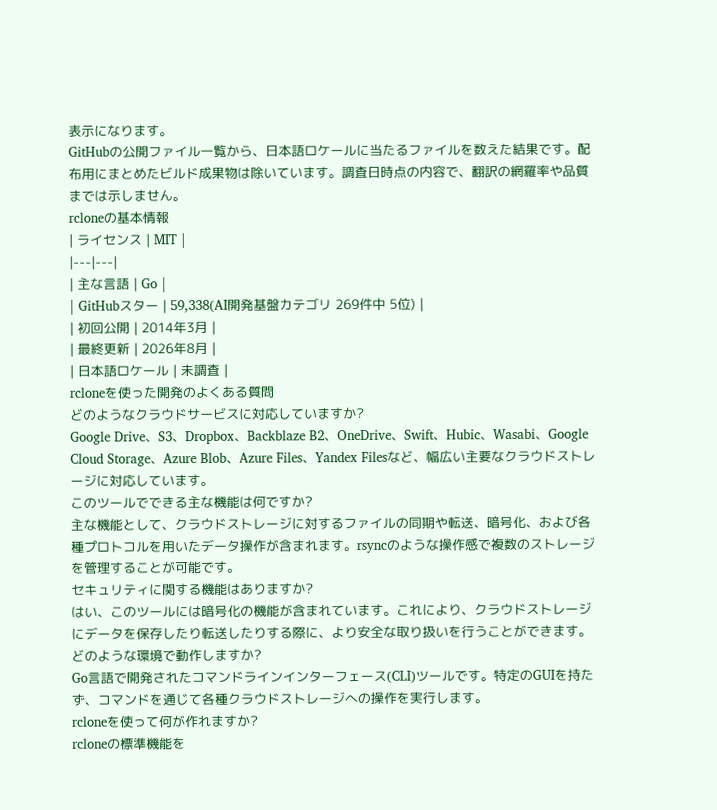表示になります。
GitHubの公開ファイル一覧から、日本語ロケールに当たるファイルを数えた結果です。配布用にまとめたビルド成果物は除いています。調査日時点の内容で、翻訳の網羅率や品質までは示しません。
rcloneの基本情報
| ライセンス | MIT |
|---|---|
| 主な言語 | Go |
| GitHubスター | 59,338(AI開発基盤カテゴリ 269件中 5位) |
| 初回公開 | 2014年3月 |
| 最終更新 | 2026年8月 |
| 日本語ロケール | 未調査 |
rcloneを使った開発のよくある質問
どのようなクラウドサービスに対応していますか?
Google Drive、S3、Dropbox、Backblaze B2、OneDrive、Swift、Hubic、Wasabi、Google Cloud Storage、Azure Blob、Azure Files、Yandex Filesなど、幅広い主要なクラウドストレージに対応しています。
このツールでできる主な機能は何ですか?
主な機能として、クラウドストレージに対するファイルの同期や転送、暗号化、および各種プロトコルを用いたデータ操作が含まれます。rsyncのような操作感で複数のストレージを管理することが可能です。
セキュリティに関する機能はありますか?
はい、このツールには暗号化の機能が含まれています。これにより、クラウドストレージにデータを保存したり転送したりする際に、より安全な取り扱いを行うことができます。
どのような環境で動作しますか?
Go言語で開発されたコマンドラインインターフェース(CLI)ツールです。特定のGUIを持たず、コマンドを通じて各種クラウドストレージへの操作を実行します。
rcloneを使って何が作れますか?
rcloneの標準機能を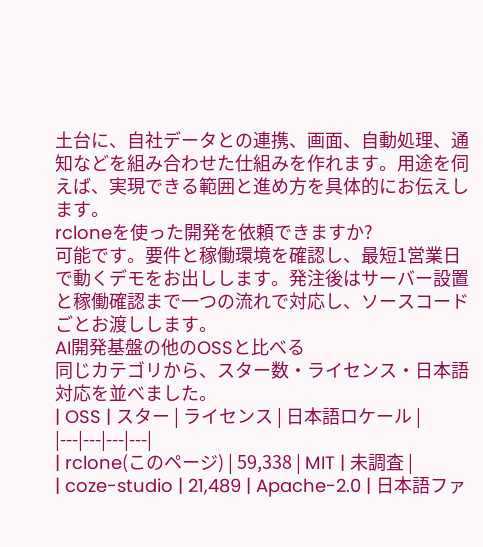土台に、自社データとの連携、画面、自動処理、通知などを組み合わせた仕組みを作れます。用途を伺えば、実現できる範囲と進め方を具体的にお伝えします。
rcloneを使った開発を依頼できますか?
可能です。要件と稼働環境を確認し、最短1営業日で動くデモをお出しします。発注後はサーバー設置と稼働確認まで一つの流れで対応し、ソースコードごとお渡しします。
AI開発基盤の他のOSSと比べる
同じカテゴリから、スター数・ライセンス・日本語対応を並べました。
| OSS | スター | ライセンス | 日本語ロケール |
|---|---|---|---|
| rclone(このページ) | 59,338 | MIT | 未調査 |
| coze-studio | 21,489 | Apache-2.0 | 日本語ファ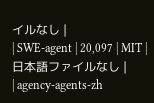イルなし |
| SWE-agent | 20,097 | MIT | 日本語ファイルなし |
| agency-agents-zh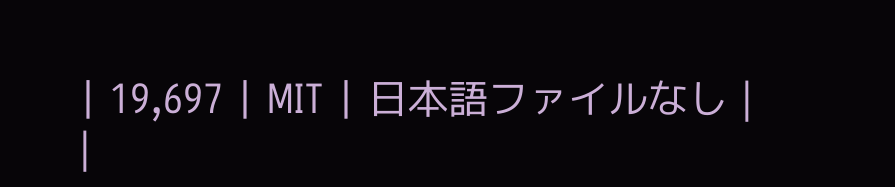| 19,697 | MIT | 日本語ファイルなし |
|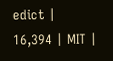edict | 16,394 | MIT |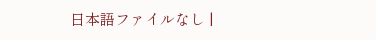日本語ファイルなし |